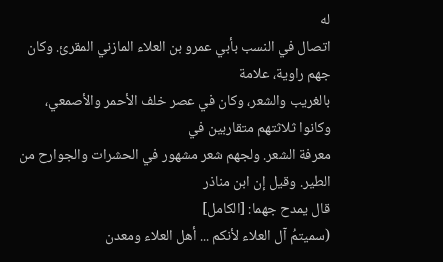له
اتصال في النسب بأبي عمرو بن العلاء المازني المقرئ. وكان جهم راوية، علامة
بالغريب والشعر، وكان في عصر خلف الأحمر والأصمعي، وكانوا ثلاثتهم متقاربين في
معرفة الشعر. ولجهم شعر مشهور في الحشرات والجوارح من الطير. وقيل إن ابن مناذر
قال يمدح جهما: [الكامل]
(سميتمُ آل العلاء لأنكم ... أهل العلاء ومعدن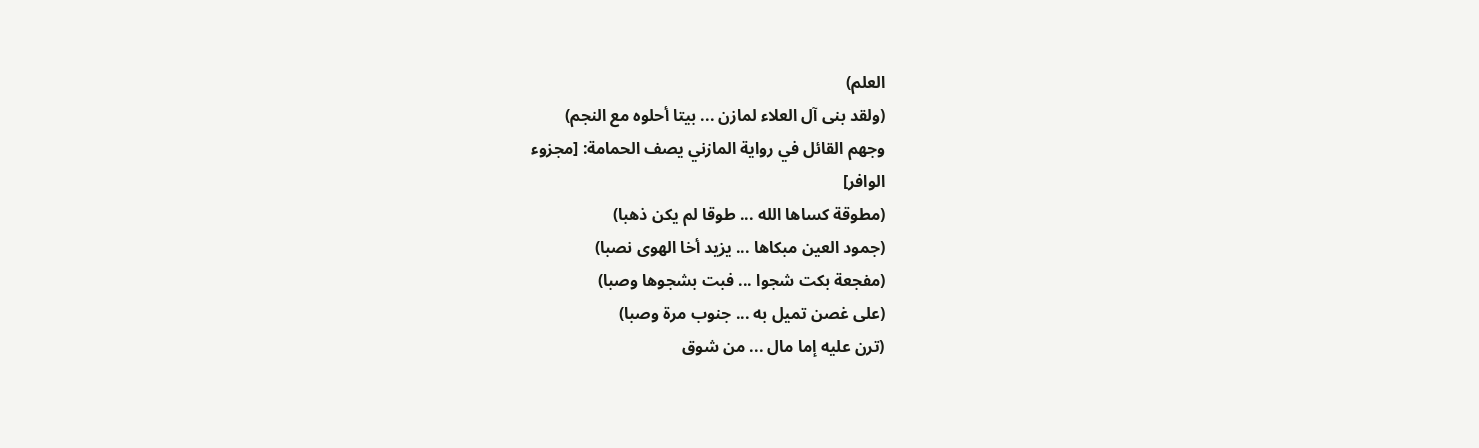العلم)
(ولقد بنى آل العلاء لمازن ... بيتا أحلوه مع النجم)
وجهم القائل في رواية المازني يصف الحمامة: [مجزوء
الوافر]
(مطوقة كساها الله ... طوقا لم يكن ذهبا)
(جمود العين مبكاها ... يزيد أخا الهوى نصبا)
(مفجعة بكت شجوا ... فبت بشجوها وصبا)
(على غصن تميل به ... جنوب مرة وصبا)
(ترن عليه إما مال ... من شوق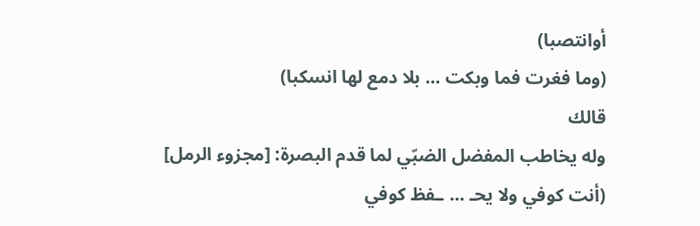أوانتصبا)
(وما فغرت فما وبكت ... بلا دمع لها انسكبا)
قالك
وله يخاطب المفضل الضبّي لما قدم البصرة: [مجزوء الرمل]
(أنت كوفي ولا يحـ ... ـفظ كوفي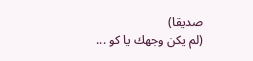صديقا)
(لم يكن وجهك يا كو ...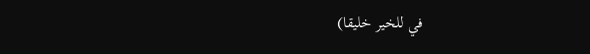في للخير خليقا)